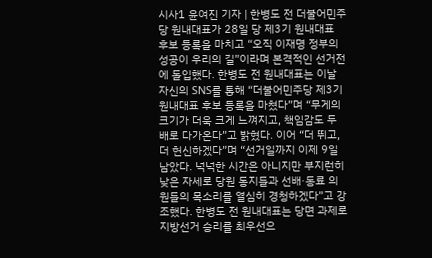시사1 윤여진 기자 | 한병도 전 더불어민주당 원내대표가 28일 당 제3기 원내대표 후보 등록을 마치고 “오직 이재명 정부의 성공이 우리의 길”이라며 본격적인 선거전에 돌입했다. 한병도 전 원내대표는 이날 자신의 SNS를 통해 “더불어민주당 제3기 원내대표 후보 등록을 마쳤다”며 “무게의 크기가 더욱 크게 느껴지고, 책임감도 두 배로 다가온다”고 밝혔다. 이어 “더 뛰고, 더 헌신하겠다”며 “선거일까지 이제 9일 남았다. 넉넉한 시간은 아니지만 부지런히 낮은 자세로 당원 동지들과 선배·동료 의원들의 목소리를 열심히 경청하겠다”고 강조했다. 한병도 전 원내대표는 당면 과제로 지방선거 승리를 최우선으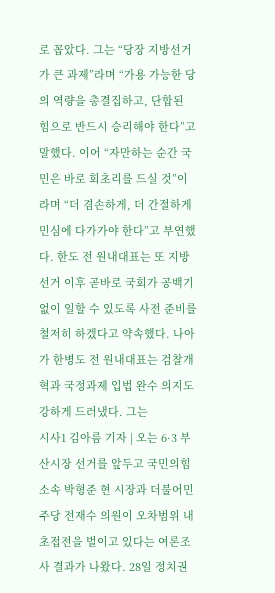로 꼽았다. 그는 “당장 지방선거가 큰 과제”라며 “가용 가능한 당의 역량을 총결집하고, 단합된 힘으로 반드시 승리해야 한다”고 말했다. 이어 “자만하는 순간 국민은 바로 회초리를 드실 것”이라며 “더 겸손하게, 더 간절하게 민심에 다가가야 한다”고 부연했다. 한도 전 원내대표는 또 지방선거 이후 곧바로 국회가 공백기 없이 일할 수 있도록 사전 준비를 철저히 하겠다고 약속했다. 나아가 한병도 전 원내대표는 검찰개혁과 국정과제 입법 완수 의지도 강하게 드러냈다. 그는
시사1 김아름 기자 | 오는 6·3 부산시장 선거를 앞두고 국민의힘 소속 박형준 현 시장과 더불어민주당 전재수 의원이 오차범위 내 초접전을 벌이고 있다는 여론조사 결과가 나왔다. 28일 정치권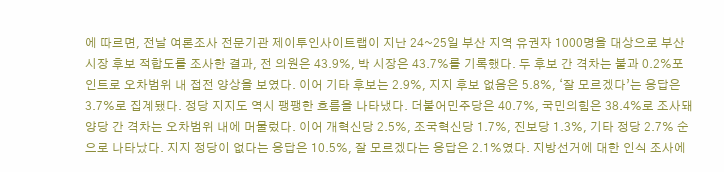에 따르면, 전날 여론조사 전문기관 제이투인사이트랩이 지난 24~25일 부산 지역 유권자 1000명을 대상으로 부산시장 후보 적합도를 조사한 결과, 전 의원은 43.9%, 박 시장은 43.7%를 기록했다. 두 후보 간 격차는 불과 0.2%포인트로 오차범위 내 접전 양상을 보였다. 이어 기타 후보는 2.9%, 지지 후보 없음은 5.8%, ‘잘 모르겠다’는 응답은 3.7%로 집계됐다. 정당 지지도 역시 팽팽한 흐름을 나타냈다. 더불어민주당은 40.7%, 국민의힘은 38.4%로 조사돼 양당 간 격차는 오차범위 내에 머물렀다. 이어 개혁신당 2.5%, 조국혁신당 1.7%, 진보당 1.3%, 기타 정당 2.7% 순으로 나타났다. 지지 정당이 없다는 응답은 10.5%, 잘 모르겠다는 응답은 2.1%였다. 지방선거에 대한 인식 조사에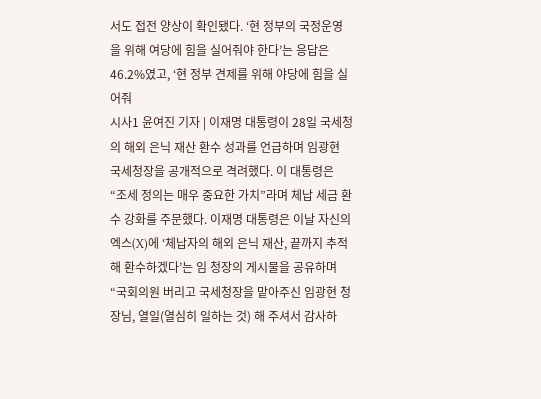서도 접전 양상이 확인됐다. ‘현 정부의 국정운영을 위해 여당에 힘을 실어줘야 한다’는 응답은 46.2%였고, ‘현 정부 견제를 위해 야당에 힘을 실어줘
시사1 윤여진 기자 | 이재명 대통령이 28일 국세청의 해외 은닉 재산 환수 성과를 언급하며 임광현 국세청장을 공개적으로 격려했다. 이 대통령은 “조세 정의는 매우 중요한 가치”라며 체납 세금 환수 강화를 주문했다. 이재명 대통령은 이날 자신의 엑스(X)에 ‘체납자의 해외 은닉 재산, 끝까지 추적해 환수하겠다’는 임 청장의 게시물을 공유하며 “국회의원 버리고 국세청장을 맡아주신 임광현 청장님, 열일(열심히 일하는 것) 해 주셔서 감사하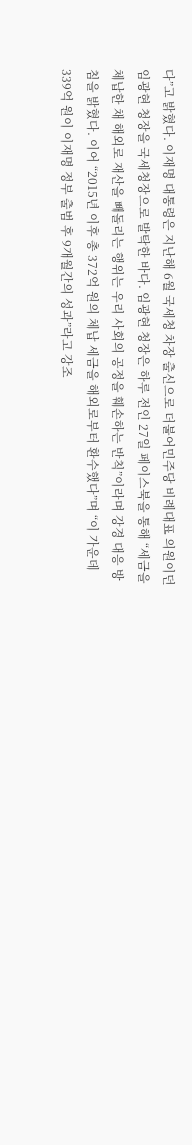다”고 밝혔다. 이재명 대통령은 지난해 6월 국세청 차장 출신으로 더불어민주당 비례대표 의원이던 임광현 청장을 국세청장으로 발탁한 바다. 임광현 청장은 하루 전인 27일 페이스북을 통해 “세금을 체납한 채 해외로 재산을 빼돌리는 행위는 우리 사회의 공정을 훼손하는 반칙”이라며 강경 대응 방침을 밝혔다. 이어 “2015년 이후 총 372억 원의 체납 세금을 해외로부터 환수했다”며 “이 가운데 339억 원이 이재명 정부 출범 후 9개월간의 성과”라고 강조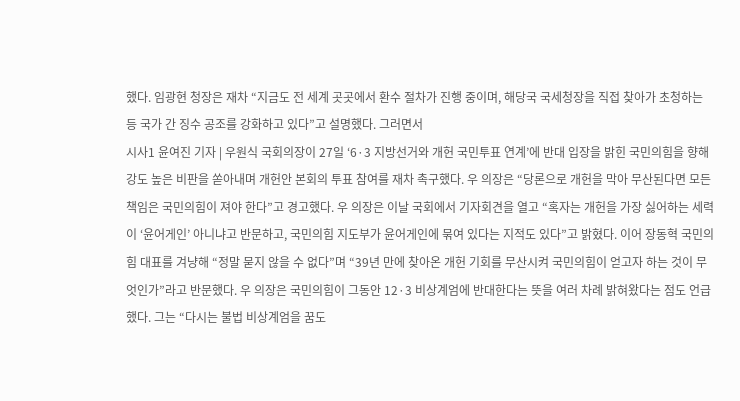했다. 임광현 청장은 재차 “지금도 전 세계 곳곳에서 환수 절차가 진행 중이며, 해당국 국세청장을 직접 찾아가 초청하는 등 국가 간 징수 공조를 강화하고 있다”고 설명했다. 그러면서
시사1 윤여진 기자 | 우원식 국회의장이 27일 ‘6·3 지방선거와 개헌 국민투표 연계’에 반대 입장을 밝힌 국민의힘을 향해 강도 높은 비판을 쏟아내며 개헌안 본회의 투표 참여를 재차 촉구했다. 우 의장은 “당론으로 개헌을 막아 무산된다면 모든 책임은 국민의힘이 져야 한다”고 경고했다. 우 의장은 이날 국회에서 기자회견을 열고 “혹자는 개헌을 가장 싫어하는 세력이 ‘윤어게인’ 아니냐고 반문하고, 국민의힘 지도부가 윤어게인에 묶여 있다는 지적도 있다”고 밝혔다. 이어 장동혁 국민의힘 대표를 겨냥해 “정말 묻지 않을 수 없다”며 “39년 만에 찾아온 개헌 기회를 무산시켜 국민의힘이 얻고자 하는 것이 무엇인가”라고 반문했다. 우 의장은 국민의힘이 그동안 12·3 비상계엄에 반대한다는 뜻을 여러 차례 밝혀왔다는 점도 언급했다. 그는 “다시는 불법 비상계엄을 꿈도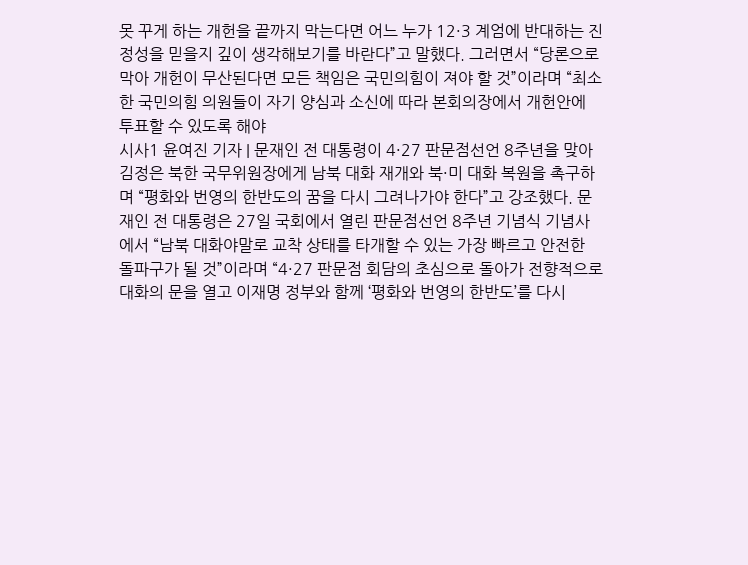못 꾸게 하는 개헌을 끝까지 막는다면 어느 누가 12·3 계엄에 반대하는 진정성을 믿을지 깊이 생각해보기를 바란다”고 말했다. 그러면서 “당론으로 막아 개헌이 무산된다면 모든 책임은 국민의힘이 져야 할 것”이라며 “최소한 국민의힘 의원들이 자기 양심과 소신에 따라 본회의장에서 개헌안에 투표할 수 있도록 해야
시사1 윤여진 기자 | 문재인 전 대통령이 4·27 판문점선언 8주년을 맞아 김정은 북한 국무위원장에게 남북 대화 재개와 북·미 대화 복원을 촉구하며 “평화와 번영의 한반도의 꿈을 다시 그려나가야 한다”고 강조했다. 문재인 전 대통령은 27일 국회에서 열린 판문점선언 8주년 기념식 기념사에서 “남북 대화야말로 교착 상태를 타개할 수 있는 가장 빠르고 안전한 돌파구가 될 것”이라며 “4·27 판문점 회담의 초심으로 돌아가 전향적으로 대화의 문을 열고 이재명 정부와 함께 ‘평화와 번영의 한반도’를 다시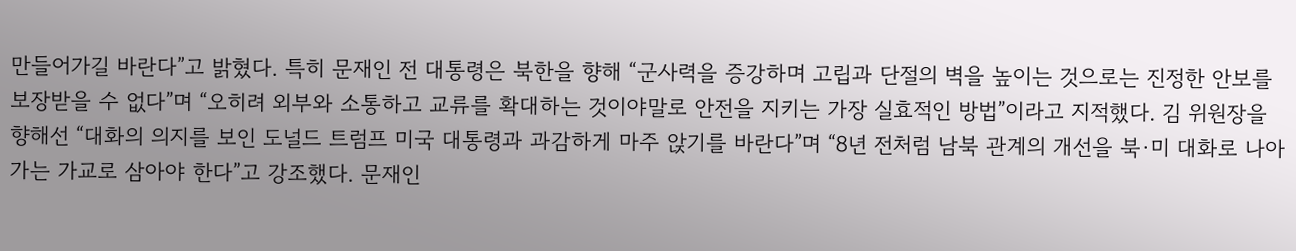만들어가길 바란다”고 밝혔다. 특히 문재인 전 대통령은 북한을 향해 “군사력을 증강하며 고립과 단절의 벽을 높이는 것으로는 진정한 안보를 보장받을 수 없다”며 “오히려 외부와 소통하고 교류를 확대하는 것이야말로 안전을 지키는 가장 실효적인 방법”이라고 지적했다. 김 위원장을 향해선 “대화의 의지를 보인 도널드 트럼프 미국 대통령과 과감하게 마주 앉기를 바란다”며 “8년 전처럼 남북 관계의 개선을 북·미 대화로 나아가는 가교로 삼아야 한다”고 강조했다. 문재인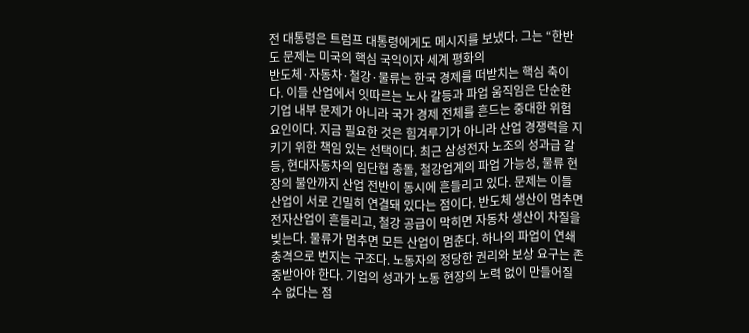전 대통령은 트럼프 대통령에게도 메시지를 보냈다. 그는 “한반도 문제는 미국의 핵심 국익이자 세계 평화의
반도체·자동차·철강·물류는 한국 경제를 떠받치는 핵심 축이다. 이들 산업에서 잇따르는 노사 갈등과 파업 움직임은 단순한 기업 내부 문제가 아니라 국가 경제 전체를 흔드는 중대한 위험 요인이다. 지금 필요한 것은 힘겨루기가 아니라 산업 경쟁력을 지키기 위한 책임 있는 선택이다. 최근 삼성전자 노조의 성과급 갈등, 현대자동차의 임단협 충돌, 철강업계의 파업 가능성, 물류 현장의 불안까지 산업 전반이 동시에 흔들리고 있다. 문제는 이들 산업이 서로 긴밀히 연결돼 있다는 점이다. 반도체 생산이 멈추면 전자산업이 흔들리고, 철강 공급이 막히면 자동차 생산이 차질을 빚는다. 물류가 멈추면 모든 산업이 멈춘다. 하나의 파업이 연쇄 충격으로 번지는 구조다. 노동자의 정당한 권리와 보상 요구는 존중받아야 한다. 기업의 성과가 노동 현장의 노력 없이 만들어질 수 없다는 점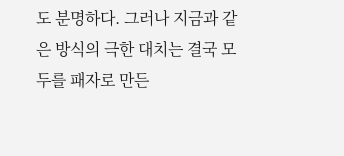도 분명하다. 그러나 지금과 같은 방식의 극한 대치는 결국 모두를 패자로 만든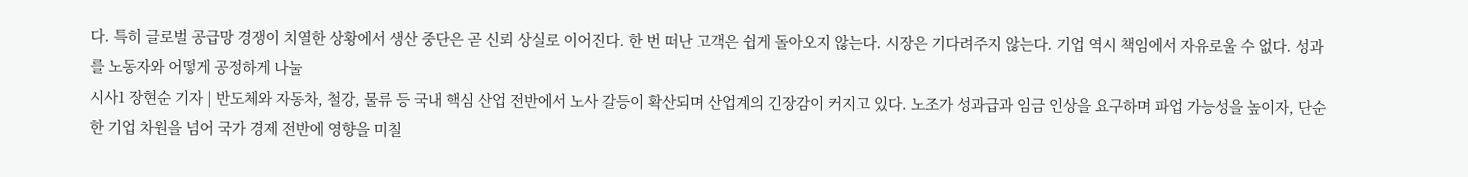다. 특히 글로벌 공급망 경쟁이 치열한 상황에서 생산 중단은 곧 신뢰 상실로 이어진다. 한 번 떠난 고객은 쉽게 돌아오지 않는다. 시장은 기다려주지 않는다. 기업 역시 책임에서 자유로울 수 없다. 성과를 노동자와 어떻게 공정하게 나눌
시사1 장현순 기자 | 반도체와 자동차, 철강, 물류 등 국내 핵심 산업 전반에서 노사 갈등이 확산되며 산업계의 긴장감이 커지고 있다. 노조가 성과급과 임금 인상을 요구하며 파업 가능성을 높이자, 단순한 기업 차원을 넘어 국가 경제 전반에 영향을 미칠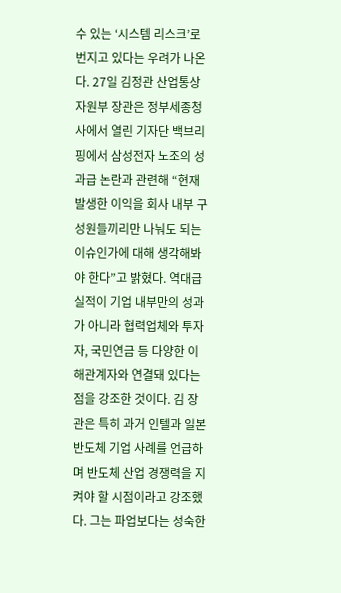수 있는 ‘시스템 리스크’로 번지고 있다는 우려가 나온다. 27일 김정관 산업통상자원부 장관은 정부세종청사에서 열린 기자단 백브리핑에서 삼성전자 노조의 성과급 논란과 관련해 “현재 발생한 이익을 회사 내부 구성원들끼리만 나눠도 되는 이슈인가에 대해 생각해봐야 한다”고 밝혔다. 역대급 실적이 기업 내부만의 성과가 아니라 협력업체와 투자자, 국민연금 등 다양한 이해관계자와 연결돼 있다는 점을 강조한 것이다. 김 장관은 특히 과거 인텔과 일본 반도체 기업 사례를 언급하며 반도체 산업 경쟁력을 지켜야 할 시점이라고 강조했다. 그는 파업보다는 성숙한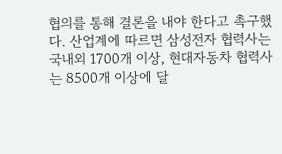협의를 통해 결론을 내야 한다고 촉구했다. 산업계에 따르면 삼성전자 협력사는 국내외 1700개 이상, 현대자동차 협력사는 8500개 이상에 달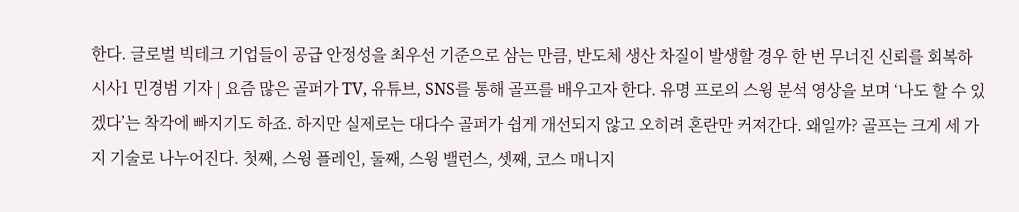한다. 글로벌 빅테크 기업들이 공급 안정성을 최우선 기준으로 삼는 만큼, 반도체 생산 차질이 발생할 경우 한 번 무너진 신뢰를 회복하
시사1 민경범 기자 | 요즘 많은 골퍼가 TV, 유튜브, SNS를 통해 골프를 배우고자 한다. 유명 프로의 스윙 분석 영상을 보며 ‘나도 할 수 있겠다’는 착각에 빠지기도 하죠. 하지만 실제로는 대다수 골퍼가 쉽게 개선되지 않고 오히려 혼란만 커져간다. 왜일까? 골프는 크게 세 가지 기술로 나누어진다. 첫째, 스윙 플레인, 둘째, 스윙 밸런스, 셋째, 코스 매니지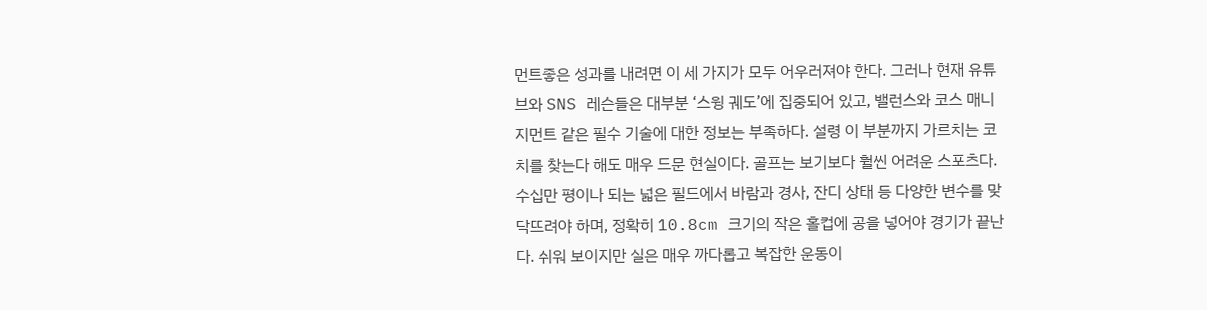먼트좋은 성과를 내려면 이 세 가지가 모두 어우러져야 한다. 그러나 현재 유튜브와 SNS 레슨들은 대부분 ‘스윙 궤도’에 집중되어 있고, 밸런스와 코스 매니지먼트 같은 필수 기술에 대한 정보는 부족하다. 설령 이 부분까지 가르치는 코치를 찾는다 해도 매우 드문 현실이다. 골프는 보기보다 훨씬 어려운 스포츠다. 수십만 평이나 되는 넓은 필드에서 바람과 경사, 잔디 상태 등 다양한 변수를 맞닥뜨려야 하며, 정확히 10.8cm 크기의 작은 홀컵에 공을 넣어야 경기가 끝난다. 쉬워 보이지만 실은 매우 까다롭고 복잡한 운동이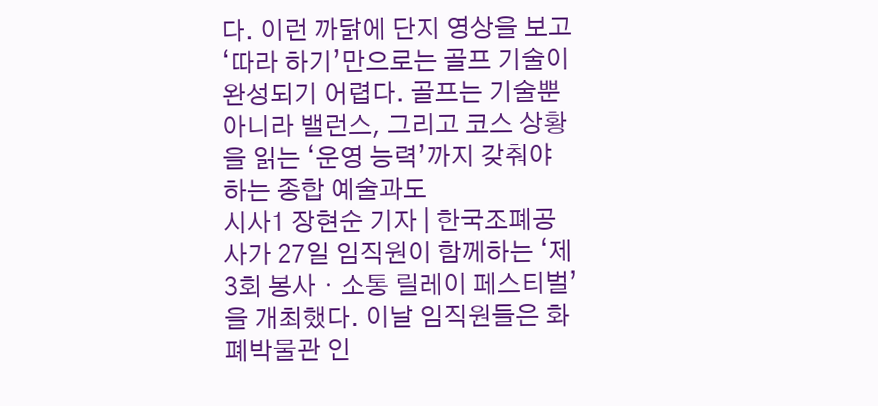다. 이런 까닭에 단지 영상을 보고 ‘따라 하기’만으로는 골프 기술이 완성되기 어렵다. 골프는 기술뿐 아니라 밸런스, 그리고 코스 상황을 읽는 ‘운영 능력’까지 갖춰야 하는 종합 예술과도
시사1 장현순 기자 | 한국조폐공사가 27일 임직원이 함께하는 ‘제3회 봉사・소통 릴레이 페스티벌’을 개최했다. 이날 임직원들은 화폐박물관 인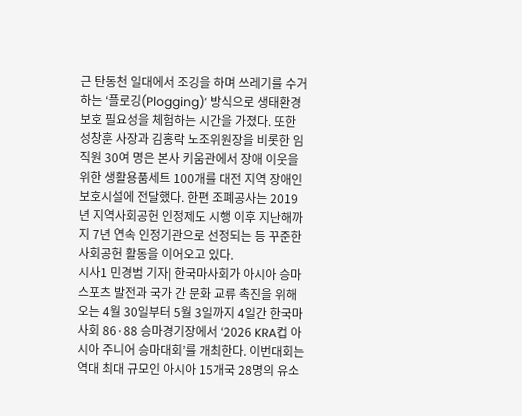근 탄동천 일대에서 조깅을 하며 쓰레기를 수거하는 ‘플로깅(Plogging)’ 방식으로 생태환경 보호 필요성을 체험하는 시간을 가졌다. 또한 성창훈 사장과 김홍락 노조위원장을 비롯한 임직원 30여 명은 본사 키움관에서 장애 이웃을 위한 생활용품세트 100개를 대전 지역 장애인 보호시설에 전달했다. 한편 조폐공사는 2019년 지역사회공헌 인정제도 시행 이후 지난해까지 7년 연속 인정기관으로 선정되는 등 꾸준한 사회공헌 활동을 이어오고 있다.
시사1 민경범 기자| 한국마사회가 아시아 승마 스포츠 발전과 국가 간 문화 교류 촉진을 위해 오는 4월 30일부터 5월 3일까지 4일간 한국마사회 86·88 승마경기장에서 ‘2026 KRA컵 아시아 주니어 승마대회’를 개최한다. 이번대회는 역대 최대 규모인 아시아 15개국 28명의 유소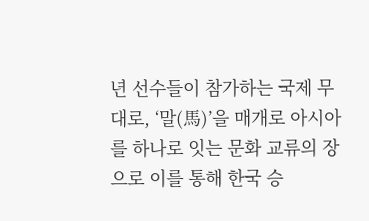년 선수들이 참가하는 국제 무대로, ‘말(馬)’을 매개로 아시아를 하나로 잇는 문화 교류의 장으로 이를 통해 한국 승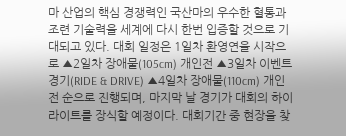마 산업의 핵심 경쟁력인 국산마의 우수한 혈통과 조련 기술력을 세계에 다시 한번 입증할 것으로 기대되고 있다. 대회 일정은 1일차 환영연을 시작으로 ▲2일차 장애물(105cm) 개인전 ▲3일차 이벤트 경기(RIDE & DRIVE) ▲4일차 장애물(110cm) 개인전 순으로 진행되며, 마지막 날 경기가 대회의 하이라이트를 장식할 예정이다. 대회기간 중 현장을 찾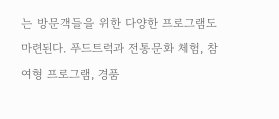는 방문객들을 위한 다양한 프로그램도 마련된다. 푸드트럭과 전통문화 체험, 참여형 프로그램, 경품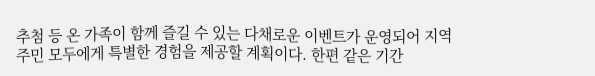추첨 등 온 가족이 함께 즐길 수 있는 다채로운 이벤트가 운영되어 지역 주민 모두에게 특별한 경험을 제공할 계획이다. 한편 같은 기간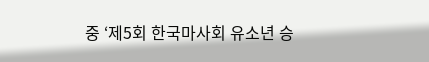중 ‘제5회 한국마사회 유소년 승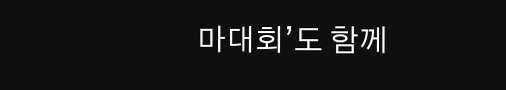마대회’도 함께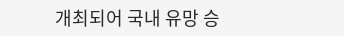개최되어 국내 유망 승